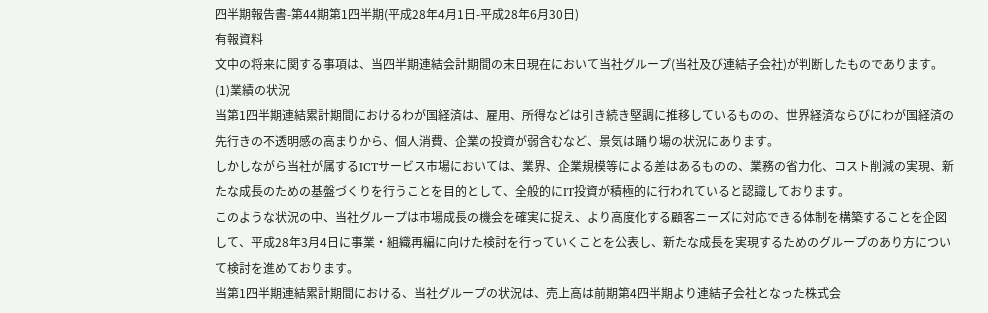四半期報告書-第44期第1四半期(平成28年4月1日-平成28年6月30日)
有報資料
文中の将来に関する事項は、当四半期連結会計期間の末日現在において当社グループ(当社及び連結子会社)が判断したものであります。
(1)業績の状況
当第1四半期連結累計期間におけるわが国経済は、雇用、所得などは引き続き堅調に推移しているものの、世界経済ならびにわが国経済の先行きの不透明感の高まりから、個人消費、企業の投資が弱含むなど、景気は踊り場の状況にあります。
しかしながら当社が属するICTサービス市場においては、業界、企業規模等による差はあるものの、業務の省力化、コスト削減の実現、新たな成長のための基盤づくりを行うことを目的として、全般的にIT投資が積極的に行われていると認識しております。
このような状況の中、当社グループは市場成長の機会を確実に捉え、より高度化する顧客ニーズに対応できる体制を構築することを企図して、平成28年3月4日に事業・組織再編に向けた検討を行っていくことを公表し、新たな成長を実現するためのグループのあり方について検討を進めております。
当第1四半期連結累計期間における、当社グループの状況は、売上高は前期第4四半期より連結子会社となった株式会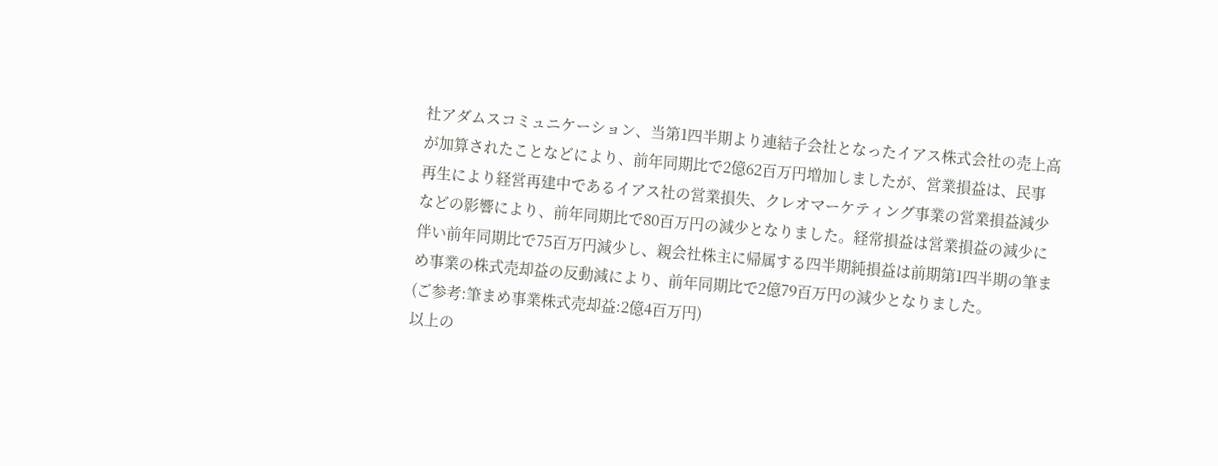社アダムスコミュニケーション、当第1四半期より連結子会社となったイアス株式会社の売上高が加算されたことなどにより、前年同期比で2億62百万円増加しましたが、営業損益は、民事再生により経営再建中であるイアス社の営業損失、クレオマーケティング事業の営業損益減少などの影響により、前年同期比で80百万円の減少となりました。経常損益は営業損益の減少に伴い前年同期比で75百万円減少し、親会社株主に帰属する四半期純損益は前期第1四半期の筆まめ事業の株式売却益の反動減により、前年同期比で2億79百万円の減少となりました。
(ご参考:筆まめ事業株式売却益:2億4百万円)
以上の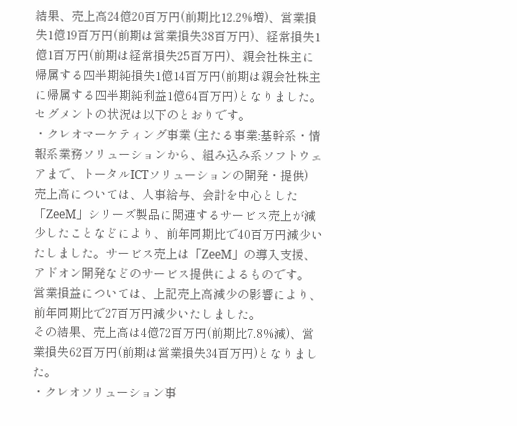結果、売上高24億20百万円(前期比12.2%増)、営業損失1億19百万円(前期は営業損失38百万円)、経常損失1億1百万円(前期は経常損失25百万円)、親会社株主に帰属する四半期純損失1億14百万円(前期は親会社株主に帰属する四半期純利益1億64百万円)となりました。
セグメントの状況は以下のとおりです。
・クレオマーケティング事業 (主たる事業:基幹系・情報系業務ソリューションから、組み込み系ソフトウェアまで、トータルICTソリューションの開発・提供)
売上高については、人事給与、会計を中心とした「ZeeM」シリーズ製品に関連するサービス売上が減少したことなどにより、前年同期比で40百万円減少いたしました。サービス売上は「ZeeM」の導入支援、アドオン開発などのサービス提供によるものです。
営業損益については、上記売上高減少の影響により、前年同期比で27百万円減少いたしました。
その結果、売上高は4億72百万円(前期比7.8%減)、営業損失62百万円(前期は営業損失34百万円)となりました。
・クレオソリューション事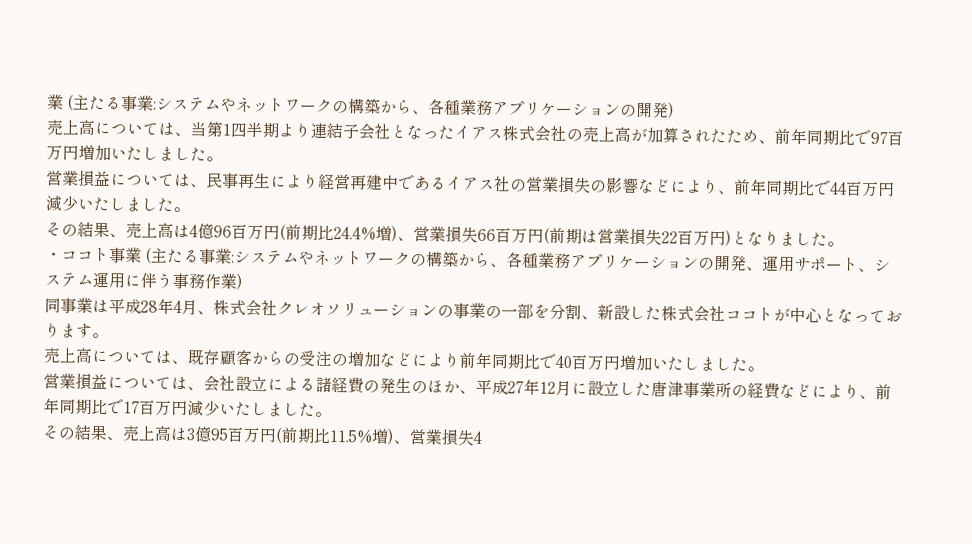業 (主たる事業:システムやネットワークの構築から、各種業務アプリケーションの開発)
売上高については、当第1四半期より連結子会社となったイアス株式会社の売上高が加算されたため、前年同期比で97百万円増加いたしました。
営業損益については、民事再生により経営再建中であるイアス社の営業損失の影響などにより、前年同期比で44百万円減少いたしました。
その結果、売上高は4億96百万円(前期比24.4%増)、営業損失66百万円(前期は営業損失22百万円)となりました。
・ココト事業 (主たる事業:システムやネットワークの構築から、各種業務アプリケーションの開発、運用サポート、システム運用に伴う事務作業)
同事業は平成28年4月、株式会社クレオソリューションの事業の一部を分割、新設した株式会社ココトが中心となっております。
売上高については、既存顧客からの受注の増加などにより前年同期比で40百万円増加いたしました。
営業損益については、会社設立による諸経費の発生のほか、平成27年12月に設立した唐津事業所の経費などにより、前年同期比で17百万円減少いたしました。
その結果、売上高は3億95百万円(前期比11.5%増)、営業損失4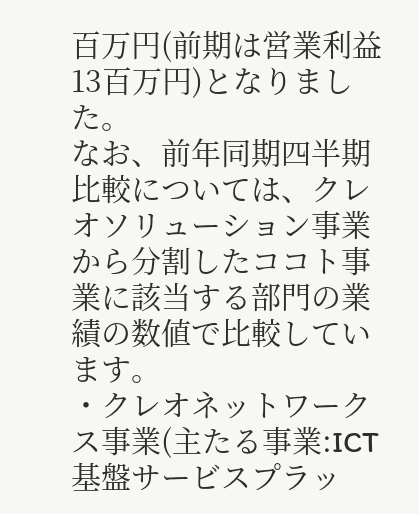百万円(前期は営業利益13百万円)となりました。
なお、前年同期四半期比較については、クレオソリューション事業から分割したココト事業に該当する部門の業績の数値で比較しています。
・クレオネットワークス事業(主たる事業:ICT基盤サービスプラッ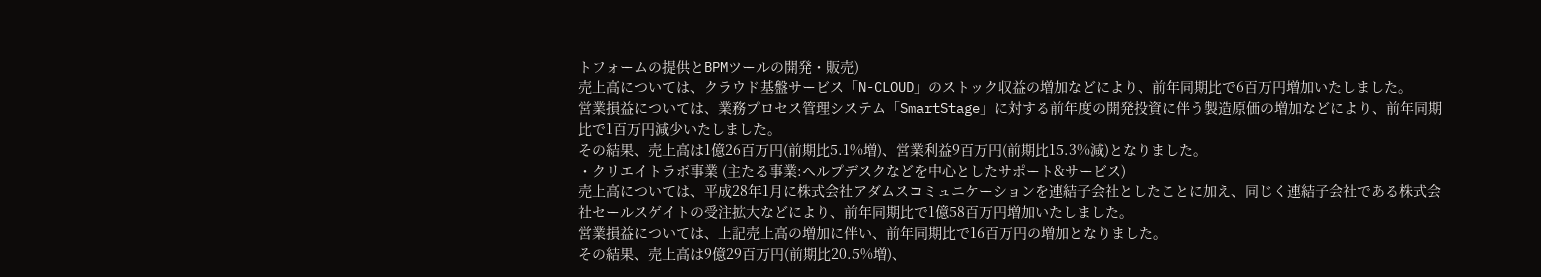トフォームの提供とBPMツールの開発・販売)
売上高については、クラウド基盤サービス「N-CLOUD」のストック収益の増加などにより、前年同期比で6百万円増加いたしました。
営業損益については、業務プロセス管理システム「SmartStage」に対する前年度の開発投資に伴う製造原価の増加などにより、前年同期比で1百万円減少いたしました。
その結果、売上高は1億26百万円(前期比5.1%増)、営業利益9百万円(前期比15.3%減)となりました。
・クリエイトラボ事業 (主たる事業:ヘルプデスクなどを中心としたサポート&サービス)
売上高については、平成28年1月に株式会社アダムスコミュニケーションを連結子会社としたことに加え、同じく連結子会社である株式会社セールスゲイトの受注拡大などにより、前年同期比で1億58百万円増加いたしました。
営業損益については、上記売上高の増加に伴い、前年同期比で16百万円の増加となりました。
その結果、売上高は9億29百万円(前期比20.5%増)、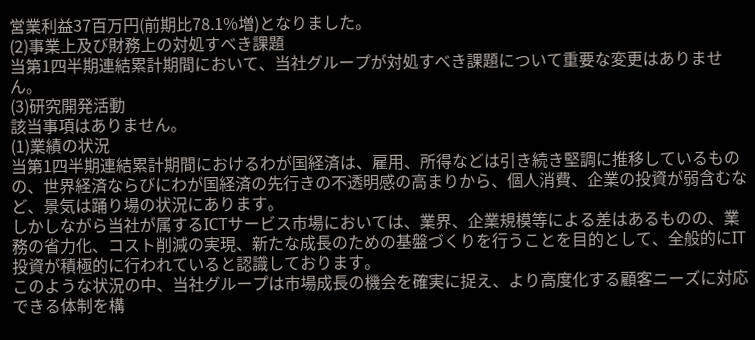営業利益37百万円(前期比78.1%増)となりました。
(2)事業上及び財務上の対処すべき課題
当第1四半期連結累計期間において、当社グループが対処すべき課題について重要な変更はありません。
(3)研究開発活動
該当事項はありません。
(1)業績の状況
当第1四半期連結累計期間におけるわが国経済は、雇用、所得などは引き続き堅調に推移しているものの、世界経済ならびにわが国経済の先行きの不透明感の高まりから、個人消費、企業の投資が弱含むなど、景気は踊り場の状況にあります。
しかしながら当社が属するICTサービス市場においては、業界、企業規模等による差はあるものの、業務の省力化、コスト削減の実現、新たな成長のための基盤づくりを行うことを目的として、全般的にIT投資が積極的に行われていると認識しております。
このような状況の中、当社グループは市場成長の機会を確実に捉え、より高度化する顧客ニーズに対応できる体制を構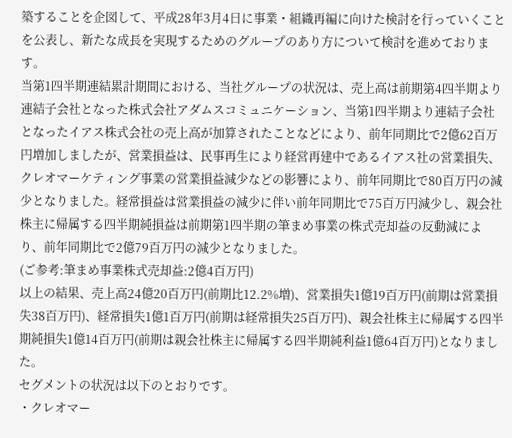築することを企図して、平成28年3月4日に事業・組織再編に向けた検討を行っていくことを公表し、新たな成長を実現するためのグループのあり方について検討を進めております。
当第1四半期連結累計期間における、当社グループの状況は、売上高は前期第4四半期より連結子会社となった株式会社アダムスコミュニケーション、当第1四半期より連結子会社となったイアス株式会社の売上高が加算されたことなどにより、前年同期比で2億62百万円増加しましたが、営業損益は、民事再生により経営再建中であるイアス社の営業損失、クレオマーケティング事業の営業損益減少などの影響により、前年同期比で80百万円の減少となりました。経常損益は営業損益の減少に伴い前年同期比で75百万円減少し、親会社株主に帰属する四半期純損益は前期第1四半期の筆まめ事業の株式売却益の反動減により、前年同期比で2億79百万円の減少となりました。
(ご参考:筆まめ事業株式売却益:2億4百万円)
以上の結果、売上高24億20百万円(前期比12.2%増)、営業損失1億19百万円(前期は営業損失38百万円)、経常損失1億1百万円(前期は経常損失25百万円)、親会社株主に帰属する四半期純損失1億14百万円(前期は親会社株主に帰属する四半期純利益1億64百万円)となりました。
セグメントの状況は以下のとおりです。
・クレオマー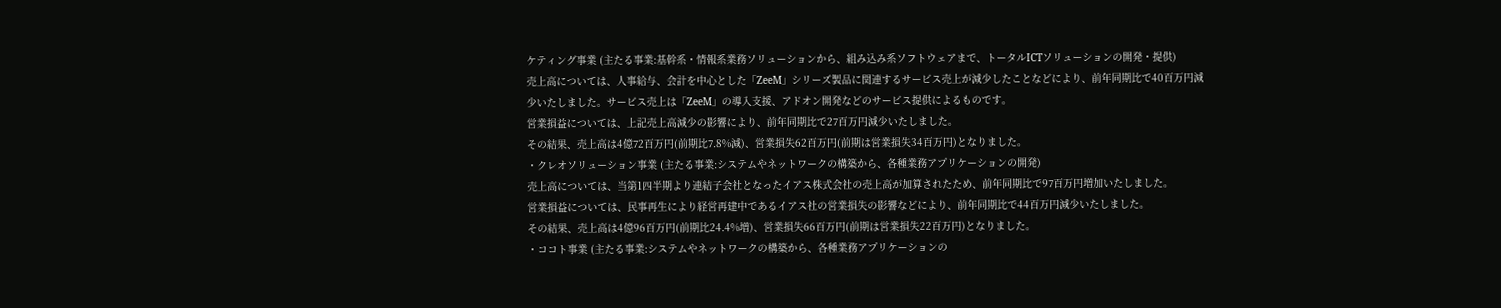ケティング事業 (主たる事業:基幹系・情報系業務ソリューションから、組み込み系ソフトウェアまで、トータルICTソリューションの開発・提供)
売上高については、人事給与、会計を中心とした「ZeeM」シリーズ製品に関連するサービス売上が減少したことなどにより、前年同期比で40百万円減少いたしました。サービス売上は「ZeeM」の導入支援、アドオン開発などのサービス提供によるものです。
営業損益については、上記売上高減少の影響により、前年同期比で27百万円減少いたしました。
その結果、売上高は4億72百万円(前期比7.8%減)、営業損失62百万円(前期は営業損失34百万円)となりました。
・クレオソリューション事業 (主たる事業:システムやネットワークの構築から、各種業務アプリケーションの開発)
売上高については、当第1四半期より連結子会社となったイアス株式会社の売上高が加算されたため、前年同期比で97百万円増加いたしました。
営業損益については、民事再生により経営再建中であるイアス社の営業損失の影響などにより、前年同期比で44百万円減少いたしました。
その結果、売上高は4億96百万円(前期比24.4%増)、営業損失66百万円(前期は営業損失22百万円)となりました。
・ココト事業 (主たる事業:システムやネットワークの構築から、各種業務アプリケーションの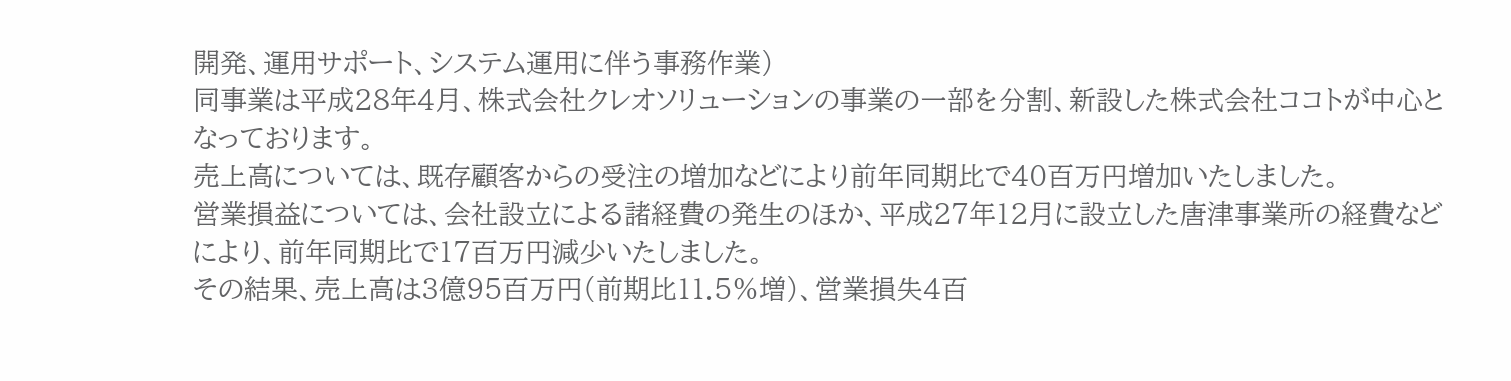開発、運用サポート、システム運用に伴う事務作業)
同事業は平成28年4月、株式会社クレオソリューションの事業の一部を分割、新設した株式会社ココトが中心となっております。
売上高については、既存顧客からの受注の増加などにより前年同期比で40百万円増加いたしました。
営業損益については、会社設立による諸経費の発生のほか、平成27年12月に設立した唐津事業所の経費などにより、前年同期比で17百万円減少いたしました。
その結果、売上高は3億95百万円(前期比11.5%増)、営業損失4百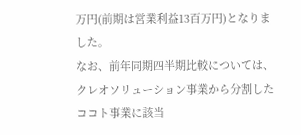万円(前期は営業利益13百万円)となりました。
なお、前年同期四半期比較については、クレオソリューション事業から分割したココト事業に該当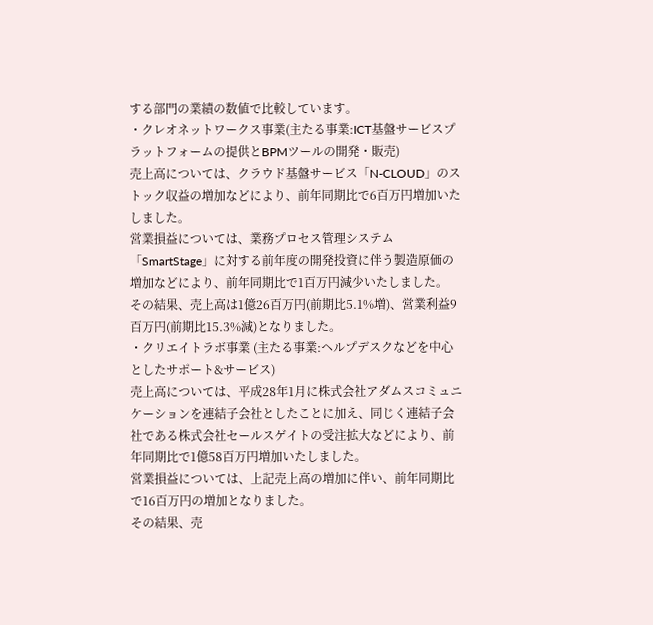する部門の業績の数値で比較しています。
・クレオネットワークス事業(主たる事業:ICT基盤サービスプラットフォームの提供とBPMツールの開発・販売)
売上高については、クラウド基盤サービス「N-CLOUD」のストック収益の増加などにより、前年同期比で6百万円増加いたしました。
営業損益については、業務プロセス管理システム「SmartStage」に対する前年度の開発投資に伴う製造原価の増加などにより、前年同期比で1百万円減少いたしました。
その結果、売上高は1億26百万円(前期比5.1%増)、営業利益9百万円(前期比15.3%減)となりました。
・クリエイトラボ事業 (主たる事業:ヘルプデスクなどを中心としたサポート&サービス)
売上高については、平成28年1月に株式会社アダムスコミュニケーションを連結子会社としたことに加え、同じく連結子会社である株式会社セールスゲイトの受注拡大などにより、前年同期比で1億58百万円増加いたしました。
営業損益については、上記売上高の増加に伴い、前年同期比で16百万円の増加となりました。
その結果、売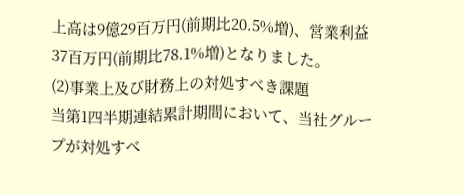上高は9億29百万円(前期比20.5%増)、営業利益37百万円(前期比78.1%増)となりました。
(2)事業上及び財務上の対処すべき課題
当第1四半期連結累計期間において、当社グループが対処すべ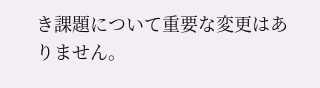き課題について重要な変更はありません。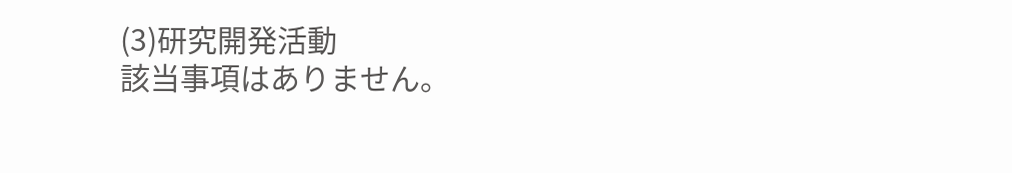(3)研究開発活動
該当事項はありません。